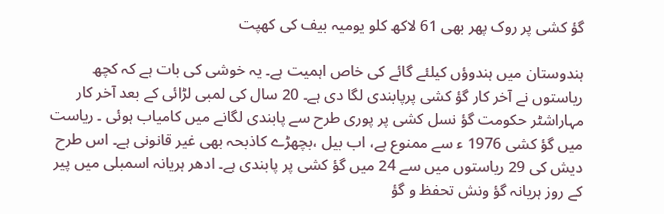گؤ کشی پر روک پھر بھی 61 لاکھ کلو یومیہ بیف کی کھپت

ہندوستان میں ہندوؤں کیلئے گائے کی خاص اہمیت ہے۔ یہ خوشی کی بات ہے کہ کچھ ریاستوں نے آخر کار گؤ کشی پرپابندی لگا دی ہے۔ 20 سال کی لمبی لڑائی کے بعد آخر کار مہاراشٹر حکومت گؤ نسل کشی پر پوری طرح سے پابندی لگانے میں کامیاب ہوئی ۔ ریاست میں گؤ کشی 1976 ء سے ممنوع ہے، اب بیل ،بچھڑے کاذبحہ بھی غیر قانونی ہے۔ اس طرح دیش کی 29 ریاستوں میں سے 24 میں گؤ کشی پر پابندی ہے۔ ادھر ہریانہ اسمبلی میں پیر کے روز ہریانہ گؤ ونش تحفظ و گؤ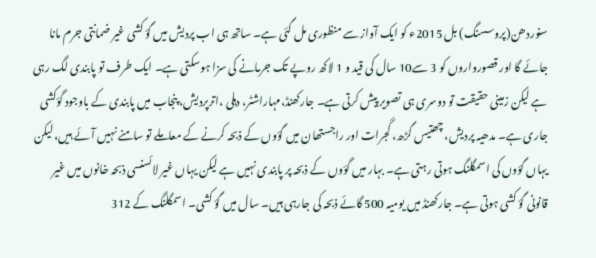سنوردھن(پروسسنگ) بل 2015ء کو ایک آواز سے منظوری مل گئی ہے۔ ساتھ ہی اب پردیش میں گؤ کشی غیر ضمانتی جرم مانا جائے گا اور قصورواروں کو 3 سے10 سال کی قید و 1 لاکھ روپے تک جرمانے کی سزا ہوسکتی ہے۔ ایک طرف تو پابندی لگ رہی ہے لیکن زمینی حقیقت تو دوسری ہی تصویر پیش کرتی ہے۔ جارکھنڈ،مہاراشٹر، دہلی ،اترپردیش، پنجاب میں پابندی کے باوجود گؤکشی جاری ہے۔ مدھیہ پردیش، چھتیس گڑھ، گجرات اور راجستھان میں گؤوں کے ذبحہ کرنے کے معاملے تو سامنے نہیں آئے ہیں، لیکن یہاں گؤوں کی اسمگلنگ ہوتی رہتی ہے۔ بہار میں گؤوں کے ذبحہ پر پابندی نہیں ہے لیکن یہاں غیر لائسنسی ذبحہ خانوں میں غیر قانونی گؤ کشی ہوتی ہے۔ جارکھنڈ میں یومیہ 500 گائے ذبحہ کی جارہی ہیں۔ سال میں گؤ کشی۔ اسمگلنگ کے 312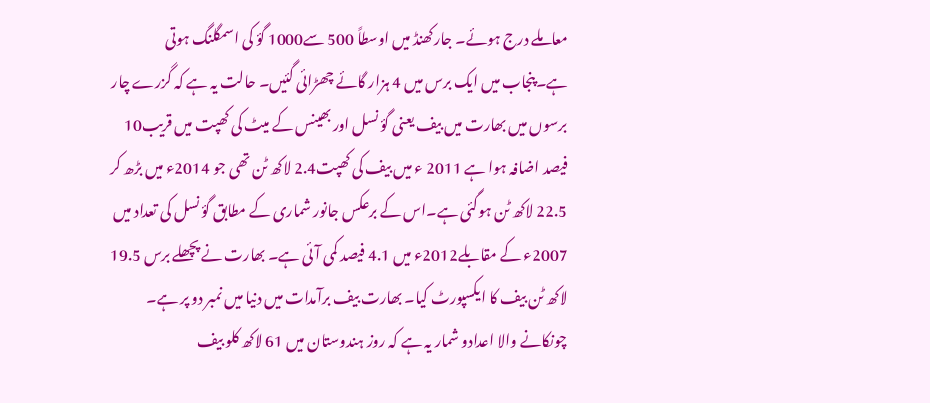معاملے درج ہوئے۔ جارکھنڈ میں اوسطاً 500 سے1000 گؤ کی اسمگلنگ ہوتی ہے۔پنجاب میں ایک برس میں 4 ہزار گائے چھڑائی گئیں۔ حالت یہ ہے کہ گزرے چار برسوں میں بھارت میں بیف یعنی گؤ نسل اور بھینس کے میٹ کی کھپت میں قریب10 فیصد اضافہ ہوا ہے 2011 ء میں بیف کی کھپت2.4 لاکھ ٹن تھی جو 2014ء میں بڑھ کر 22.5 لاکھ ٹن ہوگئی ہے۔اس کے برعکس جانور شماری کے مطابق گؤ نسل کی تعداد میں 2007ء کے مقابلے2012ء میں 4.1 فیصد کمی آئی ہے۔ بھارت نے پچھلے برس 19.5 لاکھ ٹن بیف کا ایکسپورٹ کیا۔ بھارت بیف برآمدات میں دنیا میں نمبر دو پر ہے۔ چونکانے والا اعدادو شمار یہ ہے کہ روز ہندوستان میں 61 لاکھ کلو بیف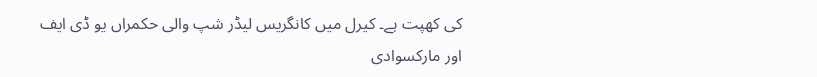کی کھپت ہے۔ کیرل میں کانگریس لیڈر شپ والی حکمراں یو ڈی ایف اور مارکسوادی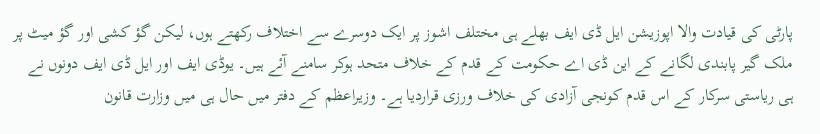پارٹی کی قیادت والا اپوزیشن ایل ڈی ایف بھلے ہی مختلف اشوز پر ایک دوسرے سے اختلاف رکھتے ہوں، لیکن گؤ کشی اور گؤ میٹ پر ملک گیر پابندی لگانے کے این ڈی اے حکومت کے قدم کے خلاف متحد ہوکر سامنے آئے ہیں۔ یوڈی ایف اور ایل ڈی ایف دونوں نے ہی ریاستی سرکار کے اس قدم کونجی آزادی کی خلاف ورزی قراردیا ہے۔ وزیراعظم کے دفتر میں حال ہی میں وزارت قانون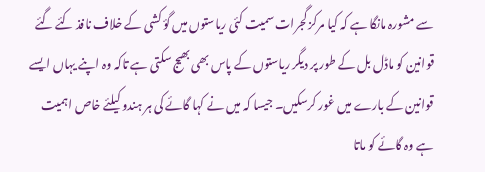سے مشورہ مانگا ہے کہ کیا مرکز گجرات سمیت کئی ریاستوں میں گؤ کشی کے خلاف نافذ کئے گئے قوانین کو ماڈل بل کے طور پر دیگر ریاستوں کے پاس بھی بھیج سکتی ہے تاکہ وہ اپنے یہاں ایسے قوانین کے بارے میں غور کرسکیں۔ جیسا کہ میں نے کہا گائے کی ہر ہندو کیلئے خاص اہمیت ہے وہ گائے کو ماتا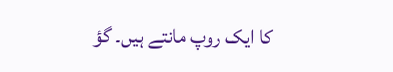کا ایک روپ مانتے ہیں۔ گؤ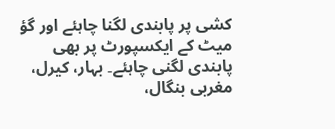کشی پر پابندی لگنا چاہئے اور گؤ میٹ کے ایکسپورٹ پر بھی پابندی لگنی چاہئے۔ بہار، کیرل، مغربی بنگال،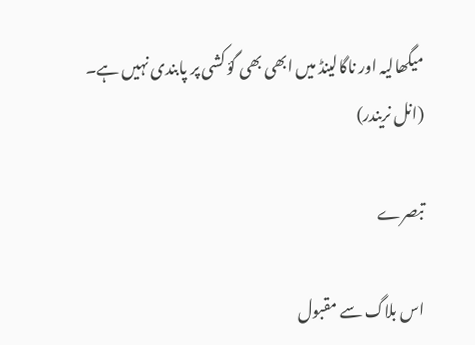میگھالیہ اور ناگالینڈ میں ابھی بھی گؤ کشی پر پابندی نہیں ہے۔
(انل نریندر)

تبصرے

اس بلاگ سے مقبول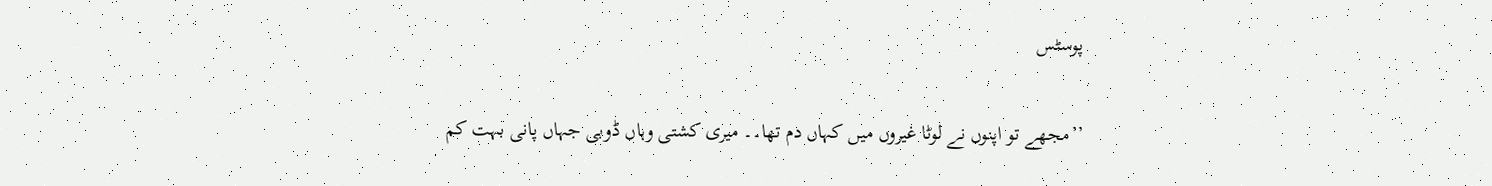پوسٹس

’’مجھے تو اپنوں نے لوٹا غیروں میں کہاں دم تھا۔۔ میری کشتی وہاں ڈوبی جہاں پانی بہت کم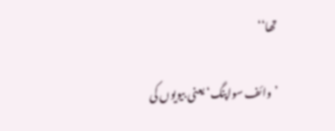تھا‘‘

’وائف سواپنگ‘ یعنی بیویوں کی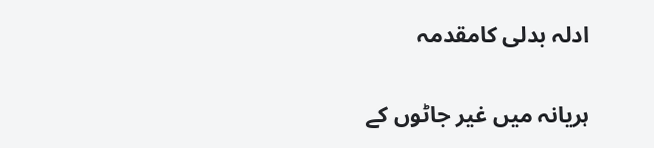ادلہ بدلی کامقدمہ

ہریانہ میں غیر جاٹوں کے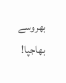بھروسے بھاجپا!